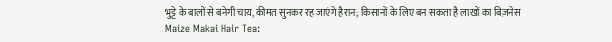भुट्टे के बालों से बनेगी चाय, कीमत सुनकर रह जाएंगे हैरान; किसानों के लिए बन सकता है लाखों का बिज़नेस
Maize Makai Hair Tea: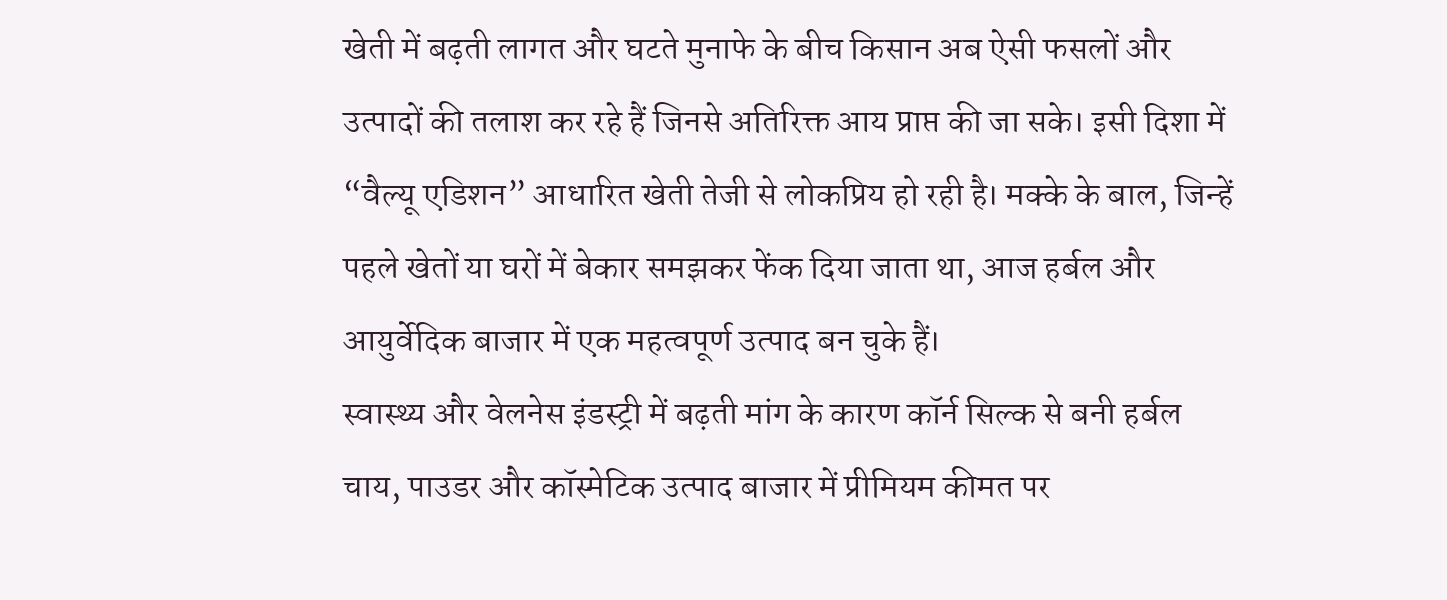खेती में बढ़ती लागत और घटते मुनाफे के बीच किसान अब ऐसी फसलों और उत्पादों की तलाश कर रहे हैं जिनसे अतिरिक्त आय प्राप्त की जा सके। इसी दिशा में “वैल्यू एडिशन” आधारित खेती तेजी से लोकप्रिय हो रही है। मक्के के बाल, जिन्हें पहले खेतों या घरों में बेकार समझकर फेंक दिया जाता था, आज हर्बल और आयुर्वेदिक बाजार में एक महत्वपूर्ण उत्पाद बन चुके हैं।
स्वास्थ्य और वेलनेस इंडस्ट्री में बढ़ती मांग के कारण कॉर्न सिल्क से बनी हर्बल चाय, पाउडर और कॉस्मेटिक उत्पाद बाजार में प्रीमियम कीमत पर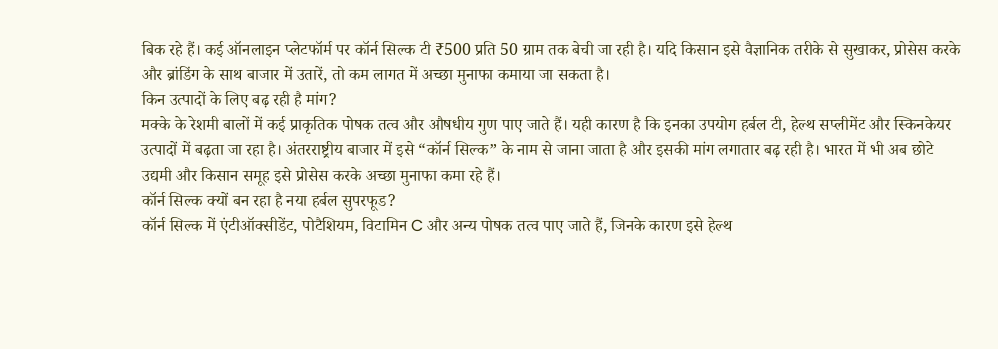बिक रहे हैं। कई ऑनलाइन प्लेटफॉर्म पर कॉर्न सिल्क टी ₹500 प्रति 50 ग्राम तक बेची जा रही है। यदि किसान इसे वैज्ञानिक तरीके से सुखाकर, प्रोसेस करके और ब्रांडिंग के साथ बाजार में उतारें, तो कम लागत में अच्छा मुनाफा कमाया जा सकता है।
किन उत्पादों के लिए बढ़ रही है मांग?
मक्के के रेशमी बालों में कई प्राकृतिक पोषक तत्व और औषधीय गुण पाए जाते हैं। यही कारण है कि इनका उपयोग हर्बल टी, हेल्थ सप्लीमेंट और स्किनकेयर उत्पादों में बढ़ता जा रहा है। अंतरराष्ट्रीय बाजार में इसे “कॉर्न सिल्क” के नाम से जाना जाता है और इसकी मांग लगातार बढ़ रही है। भारत में भी अब छोटे उद्यमी और किसान समूह इसे प्रोसेस करके अच्छा मुनाफा कमा रहे हैं।
कॉर्न सिल्क क्यों बन रहा है नया हर्बल सुपरफूड?
कॉर्न सिल्क में एंटीऑक्सीडेंट, पोटैशियम, विटामिन C और अन्य पोषक तत्व पाए जाते हैं, जिनके कारण इसे हेल्थ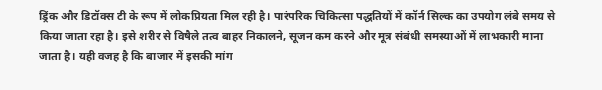ड्रिंक और डिटॉक्स टी के रूप में लोकप्रियता मिल रही है। पारंपरिक चिकित्सा पद्धतियों में कॉर्न सिल्क का उपयोग लंबे समय से किया जाता रहा है। इसे शरीर से विषैले तत्व बाहर निकालने, सूजन कम करने और मूत्र संबंधी समस्याओं में लाभकारी माना जाता है। यही वजह है कि बाजार में इसकी मांग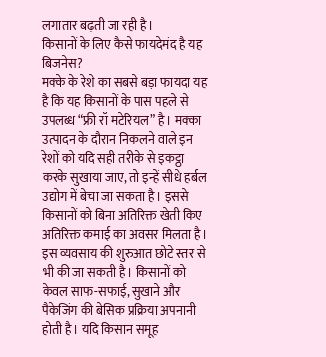लगातार बढ़ती जा रही है।
किसानों के लिए कैसे फायदेमंद है यह बिजनेस?
मक्के के रेशे का सबसे बड़ा फायदा यह है कि यह किसानों के पास पहले से उपलब्ध “फ्री रॉ मटेरियल” है। मक्का उत्पादन के दौरान निकलने वाले इन रेशों को यदि सही तरीके से इकट्ठा करके सुखाया जाए, तो इन्हें सीधे हर्बल उद्योग में बेचा जा सकता है। इससे किसानों को बिना अतिरिक्त खेती किए अतिरिक्त कमाई का अवसर मिलता है।
इस व्यवसाय की शुरुआत छोटे स्तर से भी की जा सकती है। किसानों को केवल साफ-सफाई, सुखाने और पैकेजिंग की बेसिक प्रक्रिया अपनानी होती है। यदि किसान समूह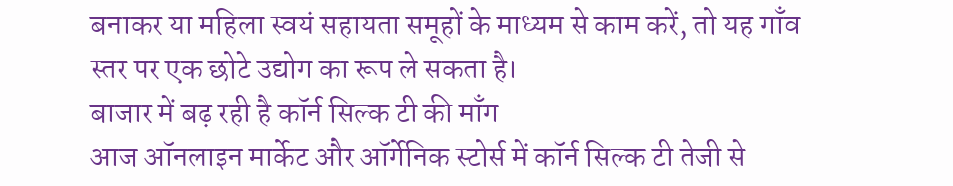बनाकर या महिला स्वयं सहायता समूहों के माध्यम से काम करें, तो यह गाँव स्तर पर एक छोटे उद्योग का रूप ले सकता है।
बाजार में बढ़ रही है कॉर्न सिल्क टी की माँग
आज ऑनलाइन मार्केट और ऑर्गेनिक स्टोर्स में कॉर्न सिल्क टी तेजी से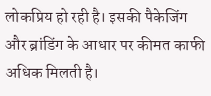लोकप्रिय हो रही है। इसकी पैकेजिंग और ब्रांडिंग के आधार पर कीमत काफी अधिक मिलती है।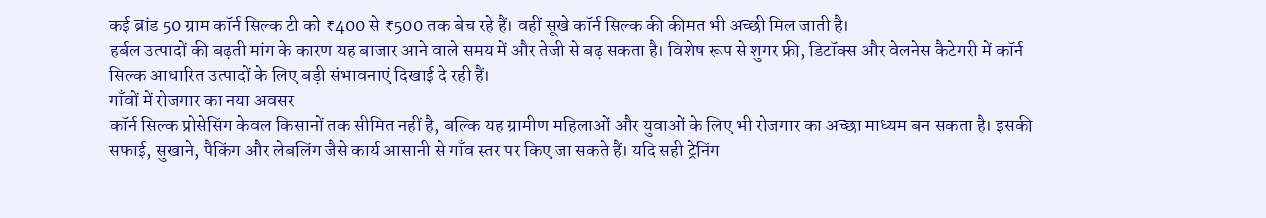कई ब्रांड 50 ग्राम कॉर्न सिल्क टी को ₹400 से ₹500 तक बेच रहे हैं। वहीं सूखे कॉर्न सिल्क की कीमत भी अच्छी मिल जाती है।
हर्बल उत्पादों की बढ़ती मांग के कारण यह बाजार आने वाले समय में और तेजी से बढ़ सकता है। विशेष रूप से शुगर फ्री, डिटॉक्स और वेलनेस कैटेगरी में कॉर्न सिल्क आधारित उत्पादों के लिए बड़ी संभावनाएं दिखाई दे रही हैं।
गाँवों में रोजगार का नया अवसर
कॉर्न सिल्क प्रोसेसिंग केवल किसानों तक सीमित नहीं है, बल्कि यह ग्रामीण महिलाओं और युवाओं के लिए भी रोजगार का अच्छा माध्यम बन सकता है। इसकी सफाई, सुखाने, पैकिंग और लेबलिंग जैसे कार्य आसानी से गाँव स्तर पर किए जा सकते हैं। यदि सही ट्रेनिंग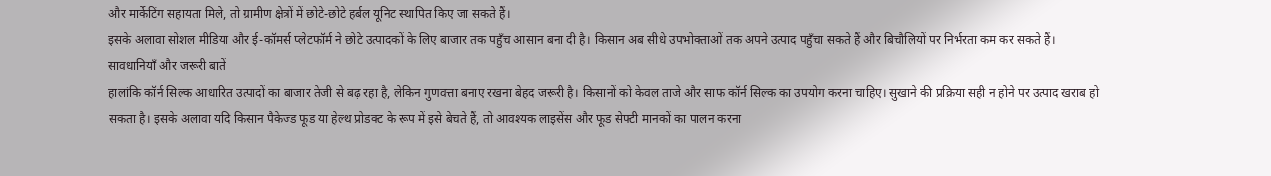और मार्केटिंग सहायता मिले, तो ग्रामीण क्षेत्रों में छोटे-छोटे हर्बल यूनिट स्थापित किए जा सकते हैं।
इसके अलावा सोशल मीडिया और ई-कॉमर्स प्लेटफॉर्म ने छोटे उत्पादकों के लिए बाजार तक पहुँच आसान बना दी है। किसान अब सीधे उपभोक्ताओं तक अपने उत्पाद पहुँचा सकते हैं और बिचौलियों पर निर्भरता कम कर सकते हैं।
सावधानियाँ और जरूरी बातें
हालांकि कॉर्न सिल्क आधारित उत्पादों का बाजार तेजी से बढ़ रहा है, लेकिन गुणवत्ता बनाए रखना बेहद जरूरी है। किसानों को केवल ताजे और साफ कॉर्न सिल्क का उपयोग करना चाहिए। सुखाने की प्रक्रिया सही न होने पर उत्पाद खराब हो सकता है। इसके अलावा यदि किसान पैकेज्ड फूड या हेल्थ प्रोडक्ट के रूप में इसे बेचते हैं, तो आवश्यक लाइसेंस और फूड सेफ्टी मानकों का पालन करना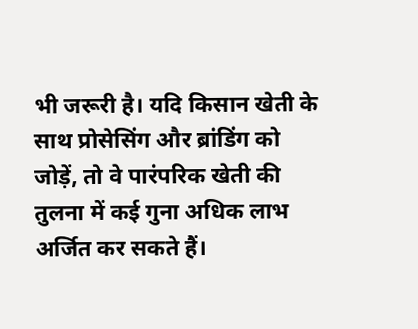भी जरूरी है। यदि किसान खेती के साथ प्रोसेसिंग और ब्रांडिंग को जोड़ें, तो वे पारंपरिक खेती की तुलना में कई गुना अधिक लाभ अर्जित कर सकते हैं।